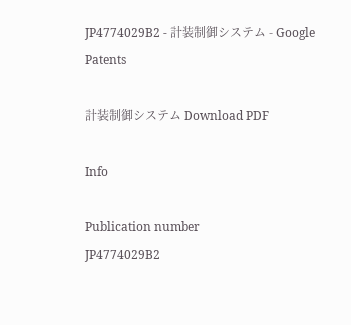JP4774029B2 - 計装制御システム - Google Patents

計装制御システム Download PDF

Info

Publication number
JP4774029B2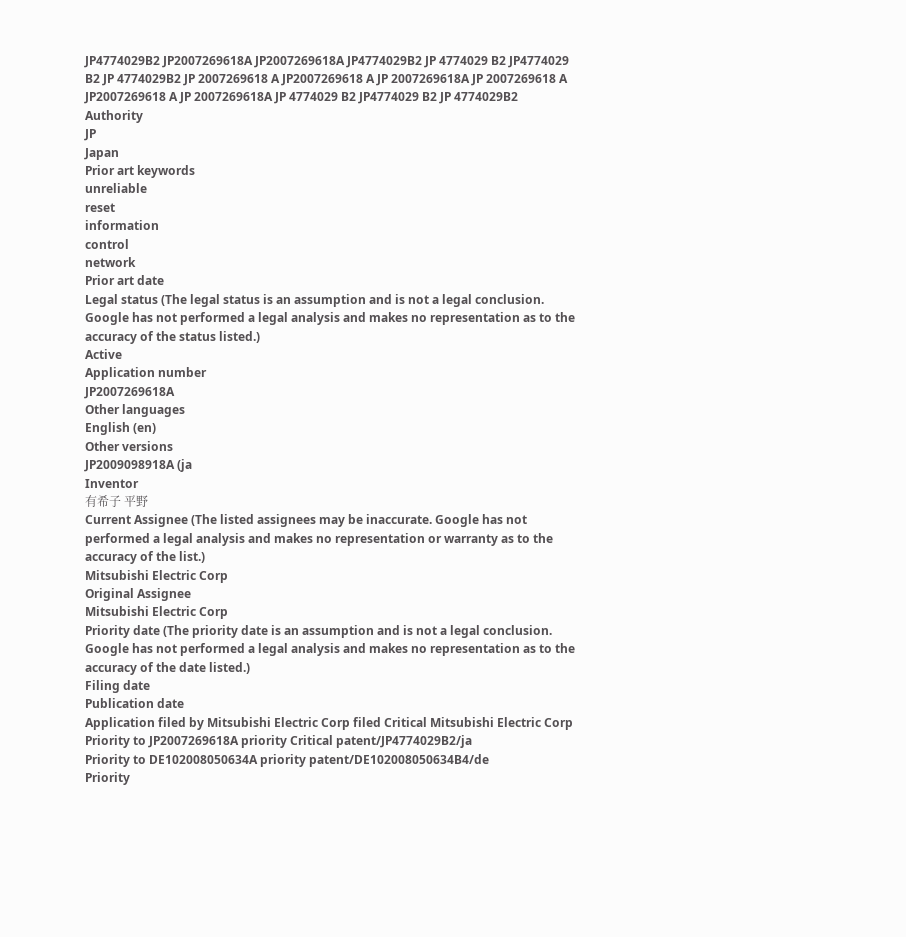JP4774029B2 JP2007269618A JP2007269618A JP4774029B2 JP 4774029 B2 JP4774029 B2 JP 4774029B2 JP 2007269618 A JP2007269618 A JP 2007269618A JP 2007269618 A JP2007269618 A JP 2007269618A JP 4774029 B2 JP4774029 B2 JP 4774029B2
Authority
JP
Japan
Prior art keywords
unreliable
reset
information
control
network
Prior art date
Legal status (The legal status is an assumption and is not a legal conclusion. Google has not performed a legal analysis and makes no representation as to the accuracy of the status listed.)
Active
Application number
JP2007269618A
Other languages
English (en)
Other versions
JP2009098918A (ja
Inventor
有希子 平野
Current Assignee (The listed assignees may be inaccurate. Google has not performed a legal analysis and makes no representation or warranty as to the accuracy of the list.)
Mitsubishi Electric Corp
Original Assignee
Mitsubishi Electric Corp
Priority date (The priority date is an assumption and is not a legal conclusion. Google has not performed a legal analysis and makes no representation as to the accuracy of the date listed.)
Filing date
Publication date
Application filed by Mitsubishi Electric Corp filed Critical Mitsubishi Electric Corp
Priority to JP2007269618A priority Critical patent/JP4774029B2/ja
Priority to DE102008050634A priority patent/DE102008050634B4/de
Priority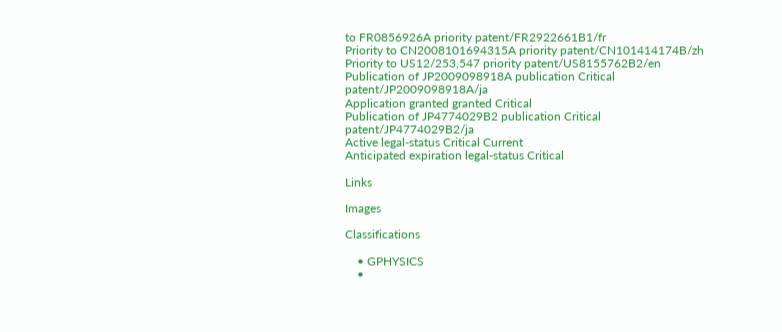to FR0856926A priority patent/FR2922661B1/fr
Priority to CN2008101694315A priority patent/CN101414174B/zh
Priority to US12/253,547 priority patent/US8155762B2/en
Publication of JP2009098918A publication Critical patent/JP2009098918A/ja
Application granted granted Critical
Publication of JP4774029B2 publication Critical patent/JP4774029B2/ja
Active legal-status Critical Current
Anticipated expiration legal-status Critical

Links

Images

Classifications

    • GPHYSICS
    •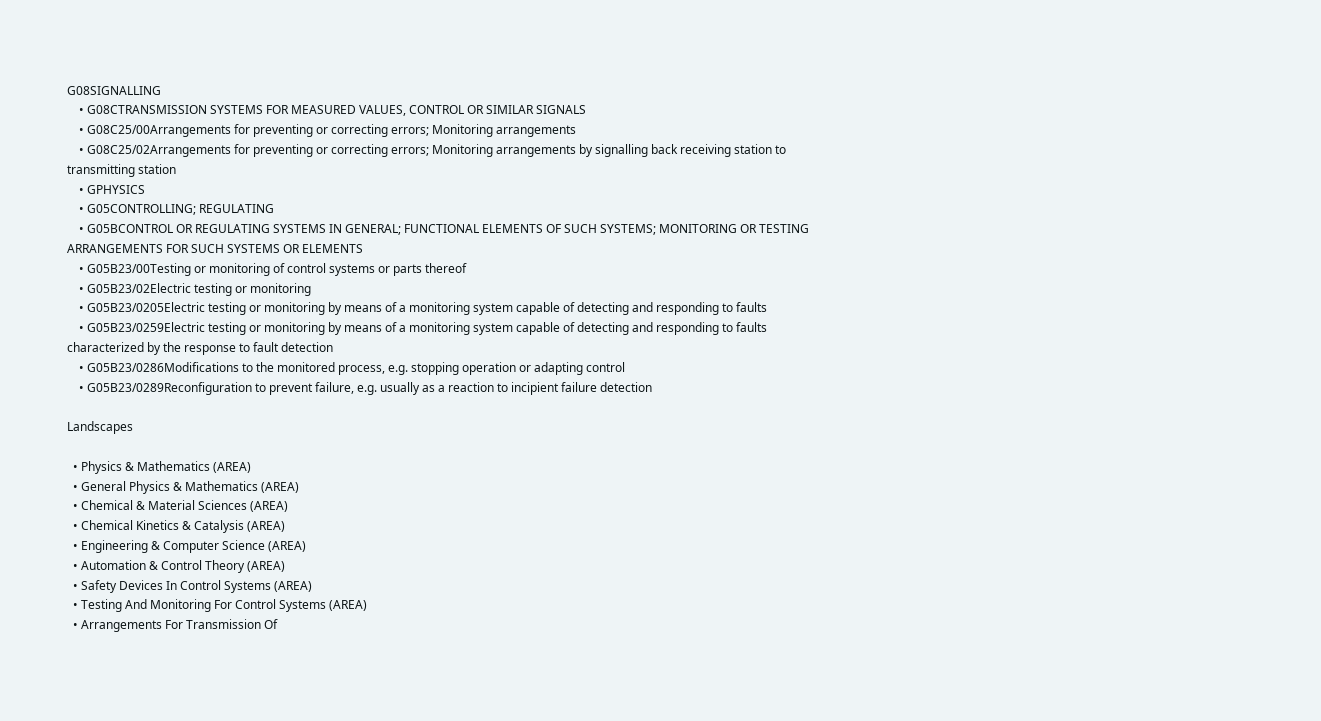G08SIGNALLING
    • G08CTRANSMISSION SYSTEMS FOR MEASURED VALUES, CONTROL OR SIMILAR SIGNALS
    • G08C25/00Arrangements for preventing or correcting errors; Monitoring arrangements
    • G08C25/02Arrangements for preventing or correcting errors; Monitoring arrangements by signalling back receiving station to transmitting station
    • GPHYSICS
    • G05CONTROLLING; REGULATING
    • G05BCONTROL OR REGULATING SYSTEMS IN GENERAL; FUNCTIONAL ELEMENTS OF SUCH SYSTEMS; MONITORING OR TESTING ARRANGEMENTS FOR SUCH SYSTEMS OR ELEMENTS
    • G05B23/00Testing or monitoring of control systems or parts thereof
    • G05B23/02Electric testing or monitoring
    • G05B23/0205Electric testing or monitoring by means of a monitoring system capable of detecting and responding to faults
    • G05B23/0259Electric testing or monitoring by means of a monitoring system capable of detecting and responding to faults characterized by the response to fault detection
    • G05B23/0286Modifications to the monitored process, e.g. stopping operation or adapting control
    • G05B23/0289Reconfiguration to prevent failure, e.g. usually as a reaction to incipient failure detection

Landscapes

  • Physics & Mathematics (AREA)
  • General Physics & Mathematics (AREA)
  • Chemical & Material Sciences (AREA)
  • Chemical Kinetics & Catalysis (AREA)
  • Engineering & Computer Science (AREA)
  • Automation & Control Theory (AREA)
  • Safety Devices In Control Systems (AREA)
  • Testing And Monitoring For Control Systems (AREA)
  • Arrangements For Transmission Of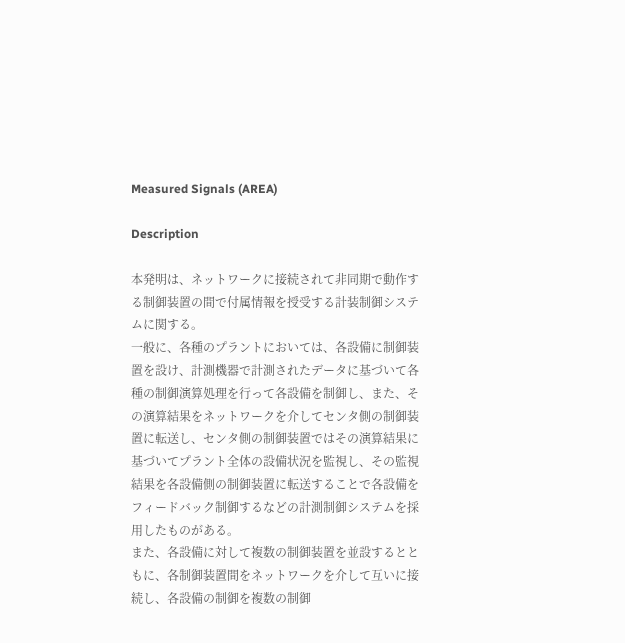Measured Signals (AREA)

Description

本発明は、ネットワークに接続されて非同期で動作する制御装置の間で付属情報を授受する計装制御システムに関する。
一般に、各種のプラントにおいては、各設備に制御装置を設け、計測機器で計測されたデータに基づいて各種の制御演算処理を行って各設備を制御し、また、その演算結果をネットワークを介してセンタ側の制御装置に転送し、センタ側の制御装置ではその演算結果に基づいてプラント全体の設備状況を監視し、その監視結果を各設備側の制御装置に転送することで各設備をフィードバック制御するなどの計測制御システムを採用したものがある。
また、各設備に対して複数の制御装置を並設するとともに、各制御装置間をネットワークを介して互いに接続し、各設備の制御を複数の制御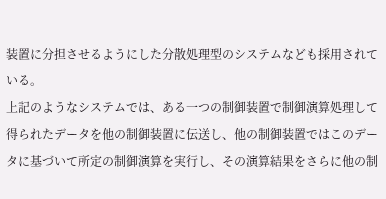装置に分担させるようにした分散処理型のシステムなども採用されている。
上記のようなシステムでは、ある一つの制御装置で制御演算処理して得られたデータを他の制御装置に伝送し、他の制御装置ではこのデータに基づいて所定の制御演算を実行し、その演算結果をさらに他の制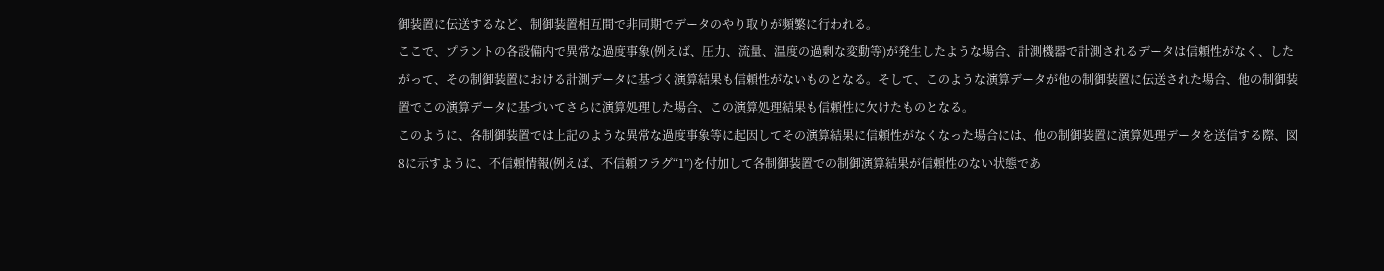御装置に伝送するなど、制御装置相互間で非同期でデータのやり取りが頻繁に行われる。
ここで、プラントの各設備内で異常な過度事象(例えば、圧力、流量、温度の過剰な変動等)が発生したような場合、計測機器で計測されるデータは信頼性がなく、したがって、その制御装置における計測データに基づく演算結果も信頼性がないものとなる。そして、このような演算データが他の制御装置に伝送された場合、他の制御装置でこの演算データに基づいてさらに演算処理した場合、この演算処理結果も信頼性に欠けたものとなる。
このように、各制御装置では上記のような異常な過度事象等に起因してその演算結果に信頼性がなくなった場合には、他の制御装置に演算処理データを送信する際、図8に示すように、不信頼情報(例えば、不信頼フラグ“1”)を付加して各制御装置での制御演算結果が信頼性のない状態であ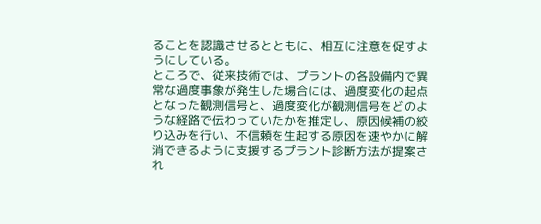ることを認識させるとともに、相互に注意を促すようにしている。
ところで、従来技術では、プラントの各設備内で異常な過度事象が発生した場合には、過度変化の起点となった観測信号と、過度変化が観測信号をどのような経路で伝わっていたかを推定し、原因候補の絞り込みを行い、不信頼を生起する原因を速やかに解消できるように支援するプラント診断方法が提案され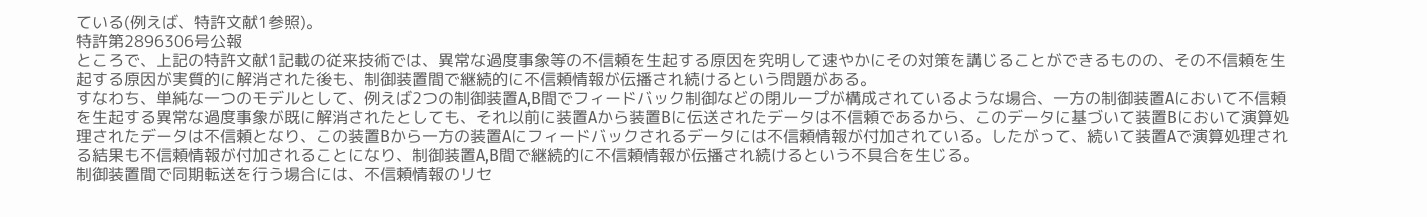ている(例えば、特許文献1参照)。
特許第2896306号公報
ところで、上記の特許文献1記載の従来技術では、異常な過度事象等の不信頼を生起する原因を究明して速やかにその対策を講じることができるものの、その不信頼を生起する原因が実質的に解消された後も、制御装置間で継続的に不信頼情報が伝播され続けるという問題がある。
すなわち、単純な一つのモデルとして、例えば2つの制御装置A,B間でフィードバック制御などの閉ループが構成されているような場合、一方の制御装置Aにおいて不信頼を生起する異常な過度事象が既に解消されたとしても、それ以前に装置Aから装置Bに伝送されたデータは不信頼であるから、このデータに基づいて装置Bにおいて演算処理されたデータは不信頼となり、この装置Bから一方の装置Aにフィードバックされるデータには不信頼情報が付加されている。したがって、続いて装置Aで演算処理される結果も不信頼情報が付加されることになり、制御装置A,B間で継続的に不信頼情報が伝播され続けるという不具合を生じる。
制御装置間で同期転送を行う場合には、不信頼情報のリセ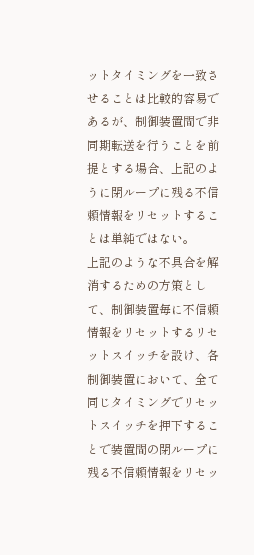ットタイミングを一致させることは比較的容易であるが、制御装置間で非同期転送を行うことを前提とする場合、上記のように閉ループに残る不信頼情報をリセットすることは単純ではない。
上記のような不具合を解消するための方策として、制御装置毎に不信頼情報をリセットするリセットスイッチを設け、各制御装置において、全て同じタイミングでリセットスイッチを押下することで装置間の閉ループに残る不信頼情報をリセッ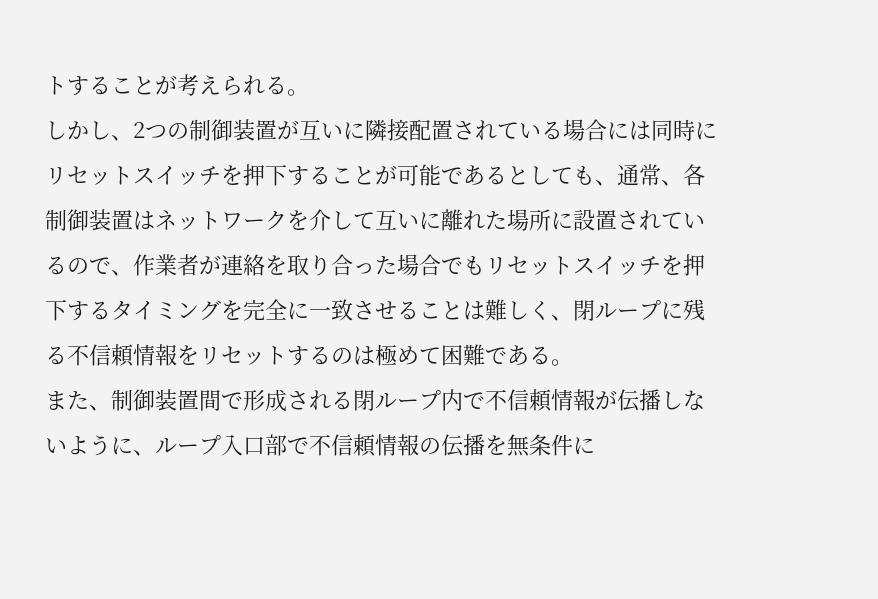トすることが考えられる。
しかし、2つの制御装置が互いに隣接配置されている場合には同時にリセットスイッチを押下することが可能であるとしても、通常、各制御装置はネットワークを介して互いに離れた場所に設置されているので、作業者が連絡を取り合った場合でもリセットスイッチを押下するタイミングを完全に一致させることは難しく、閉ループに残る不信頼情報をリセットするのは極めて困難である。
また、制御装置間で形成される閉ループ内で不信頼情報が伝播しないように、ループ入口部で不信頼情報の伝播を無条件に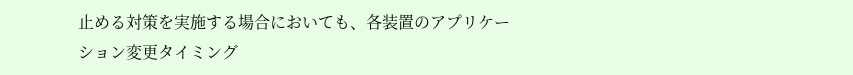止める対策を実施する場合においても、各装置のアプリケーション変更タイミング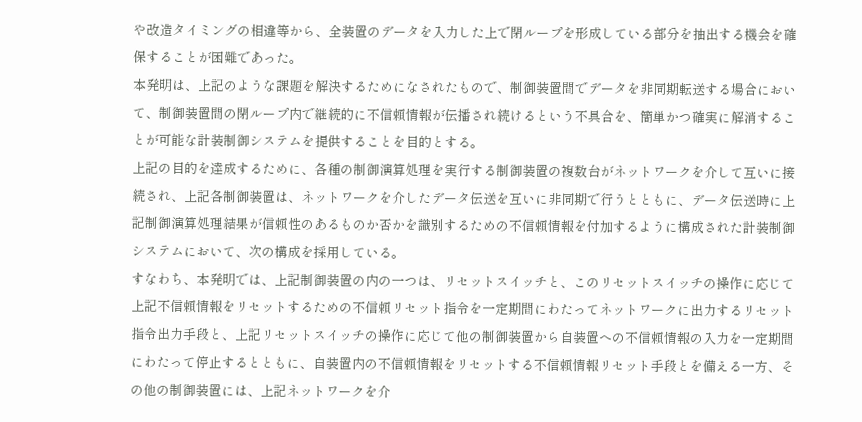や改造タイミングの相違等から、全装置のデータを入力した上で閉ループを形成している部分を抽出する機会を確保することが困難であった。
本発明は、上記のような課題を解決するためになされたもので、制御装置間でデータを非同期転送する場合において、制御装置間の閉ループ内で継続的に不信頼情報が伝播され続けるという不具合を、簡単かつ確実に解消することが可能な計装制御システムを提供することを目的とする。
上記の目的を達成するために、各種の制御演算処理を実行する制御装置の複数台がネットワークを介して互いに接続され、上記各制御装置は、ネットワークを介したデータ伝送を互いに非同期で行うとともに、データ伝送時に上記制御演算処理結果が信頼性のあるものか否かを識別するための不信頼情報を付加するように構成された計装制御システムにおいて、次の構成を採用している。
すなわち、本発明では、上記制御装置の内の一つは、リセットスイッチと、このリセットスイッチの操作に応じて上記不信頼情報をリセットするための不信頼リセット指令を一定期間にわたってネットワークに出力するリセット指令出力手段と、上記リセットスイッチの操作に応じて他の制御装置から自装置への不信頼情報の入力を一定期間にわたって停止するとともに、自装置内の不信頼情報をリセットする不信頼情報リセット手段とを備える一方、その他の制御装置には、上記ネットワークを介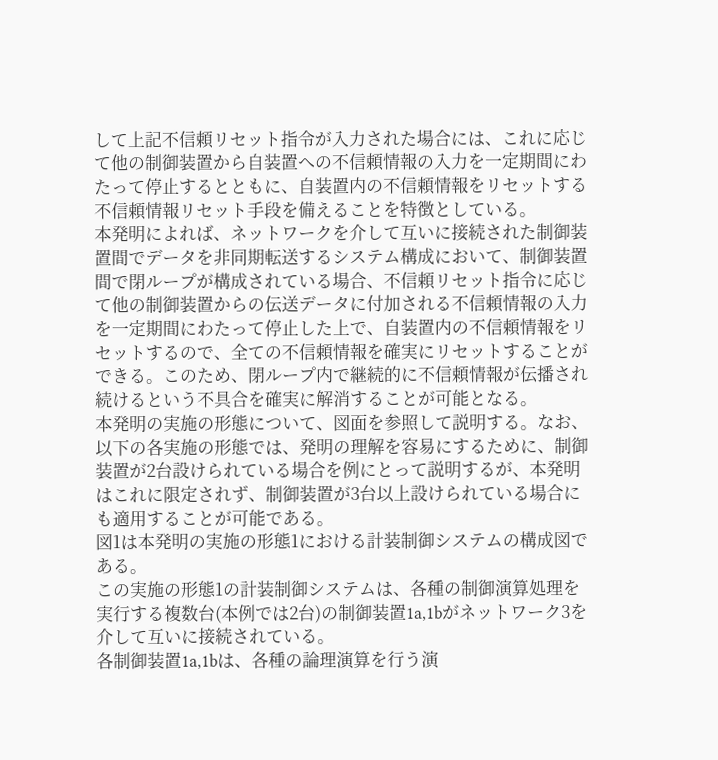して上記不信頼リセット指令が入力された場合には、これに応じて他の制御装置から自装置への不信頼情報の入力を一定期間にわたって停止するとともに、自装置内の不信頼情報をリセットする不信頼情報リセット手段を備えることを特徴としている。
本発明によれば、ネットワークを介して互いに接続された制御装置間でデータを非同期転送するシステム構成において、制御装置間で閉ループが構成されている場合、不信頼リセット指令に応じて他の制御装置からの伝送データに付加される不信頼情報の入力を一定期間にわたって停止した上で、自装置内の不信頼情報をリセットするので、全ての不信頼情報を確実にリセットすることができる。このため、閉ループ内で継続的に不信頼情報が伝播され続けるという不具合を確実に解消することが可能となる。
本発明の実施の形態について、図面を参照して説明する。なお、以下の各実施の形態では、発明の理解を容易にするために、制御装置が2台設けられている場合を例にとって説明するが、本発明はこれに限定されず、制御装置が3台以上設けられている場合にも適用することが可能である。
図1は本発明の実施の形態1における計装制御システムの構成図である。
この実施の形態1の計装制御システムは、各種の制御演算処理を実行する複数台(本例では2台)の制御装置1a,1bがネットワーク3を介して互いに接続されている。
各制御装置1a,1bは、各種の論理演算を行う演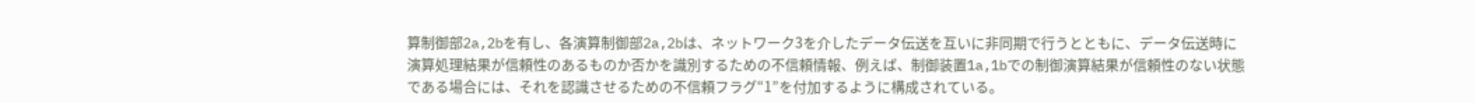算制御部2a,2bを有し、各演算制御部2a,2bは、ネットワーク3を介したデータ伝送を互いに非同期で行うとともに、データ伝送時に演算処理結果が信頼性のあるものか否かを識別するための不信頼情報、例えば、制御装置1a,1bでの制御演算結果が信頼性のない状態である場合には、それを認識させるための不信頼フラグ“1”を付加するように構成されている。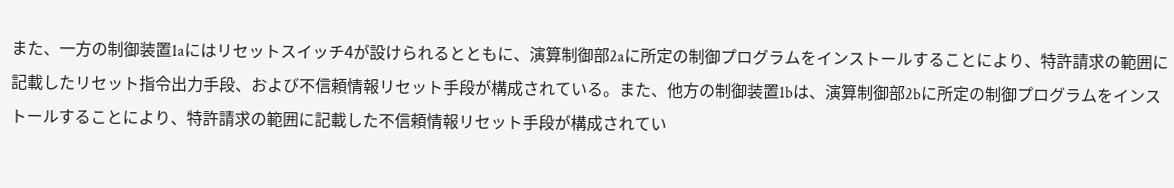また、一方の制御装置1aにはリセットスイッチ4が設けられるとともに、演算制御部2aに所定の制御プログラムをインストールすることにより、特許請求の範囲に記載したリセット指令出力手段、および不信頼情報リセット手段が構成されている。また、他方の制御装置1bは、演算制御部2bに所定の制御プログラムをインストールすることにより、特許請求の範囲に記載した不信頼情報リセット手段が構成されてい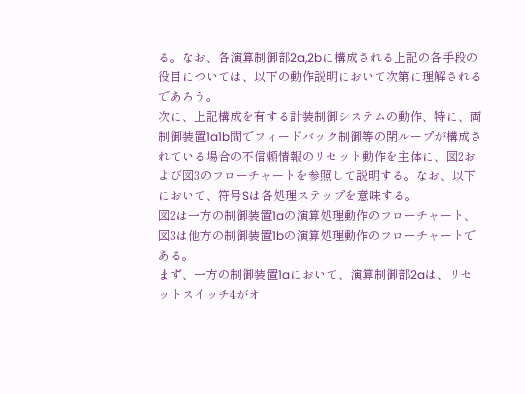る。なお、各演算制御部2a,2bに構成される上記の各手段の役目については、以下の動作説明において次第に理解されるであろう。
次に、上記構成を有する計装制御システムの動作、特に、両制御装置1a1b間でフィードバック制御等の閉ループが構成されている場合の不信頼情報のリセット動作を主体に、図2および図3のフローチャートを参照して説明する。なお、以下において、符号Sは各処理ステップを意味する。
図2は一方の制御装置1aの演算処理動作のフローチャート、図3は他方の制御装置1bの演算処理動作のフローチャートである。
まず、一方の制御装置1aにおいて、演算制御部2aは、リセットスイッチ4がオ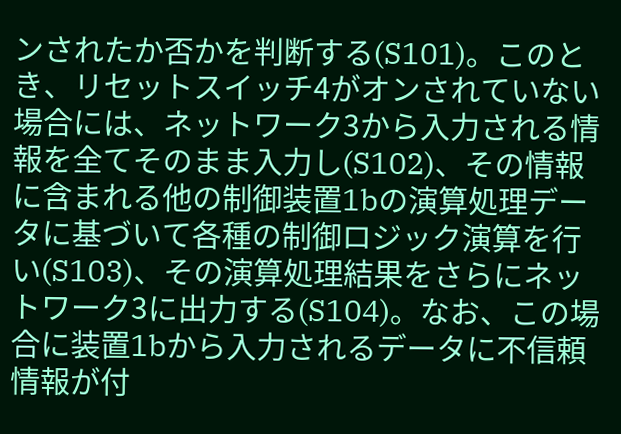ンされたか否かを判断する(S101)。このとき、リセットスイッチ4がオンされていない場合には、ネットワーク3から入力される情報を全てそのまま入力し(S102)、その情報に含まれる他の制御装置1bの演算処理データに基づいて各種の制御ロジック演算を行い(S103)、その演算処理結果をさらにネットワーク3に出力する(S104)。なお、この場合に装置1bから入力されるデータに不信頼情報が付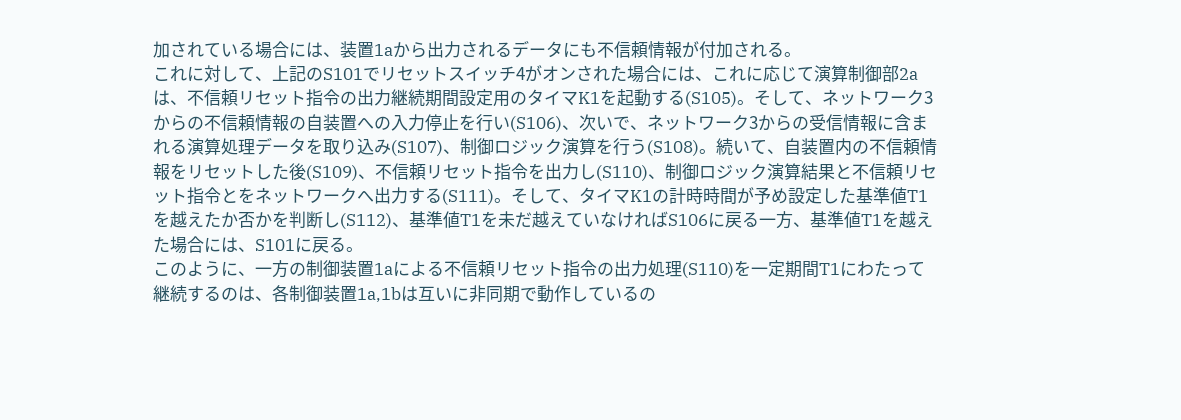加されている場合には、装置1aから出力されるデータにも不信頼情報が付加される。
これに対して、上記のS101でリセットスイッチ4がオンされた場合には、これに応じて演算制御部2aは、不信頼リセット指令の出力継続期間設定用のタイマK1を起動する(S105)。そして、ネットワーク3からの不信頼情報の自装置への入力停止を行い(S106)、次いで、ネットワーク3からの受信情報に含まれる演算処理データを取り込み(S107)、制御ロジック演算を行う(S108)。続いて、自装置内の不信頼情報をリセットした後(S109)、不信頼リセット指令を出力し(S110)、制御ロジック演算結果と不信頼リセット指令とをネットワークへ出力する(S111)。そして、タイマK1の計時時間が予め設定した基準値T1を越えたか否かを判断し(S112)、基準値T1を未だ越えていなければS106に戻る一方、基準値T1を越えた場合には、S101に戻る。
このように、一方の制御装置1aによる不信頼リセット指令の出力処理(S110)を一定期間T1にわたって継続するのは、各制御装置1a,1bは互いに非同期で動作しているの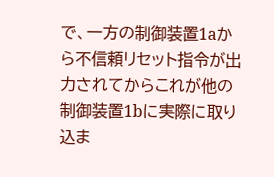で、一方の制御装置1aから不信頼リセット指令が出力されてからこれが他の制御装置1bに実際に取り込ま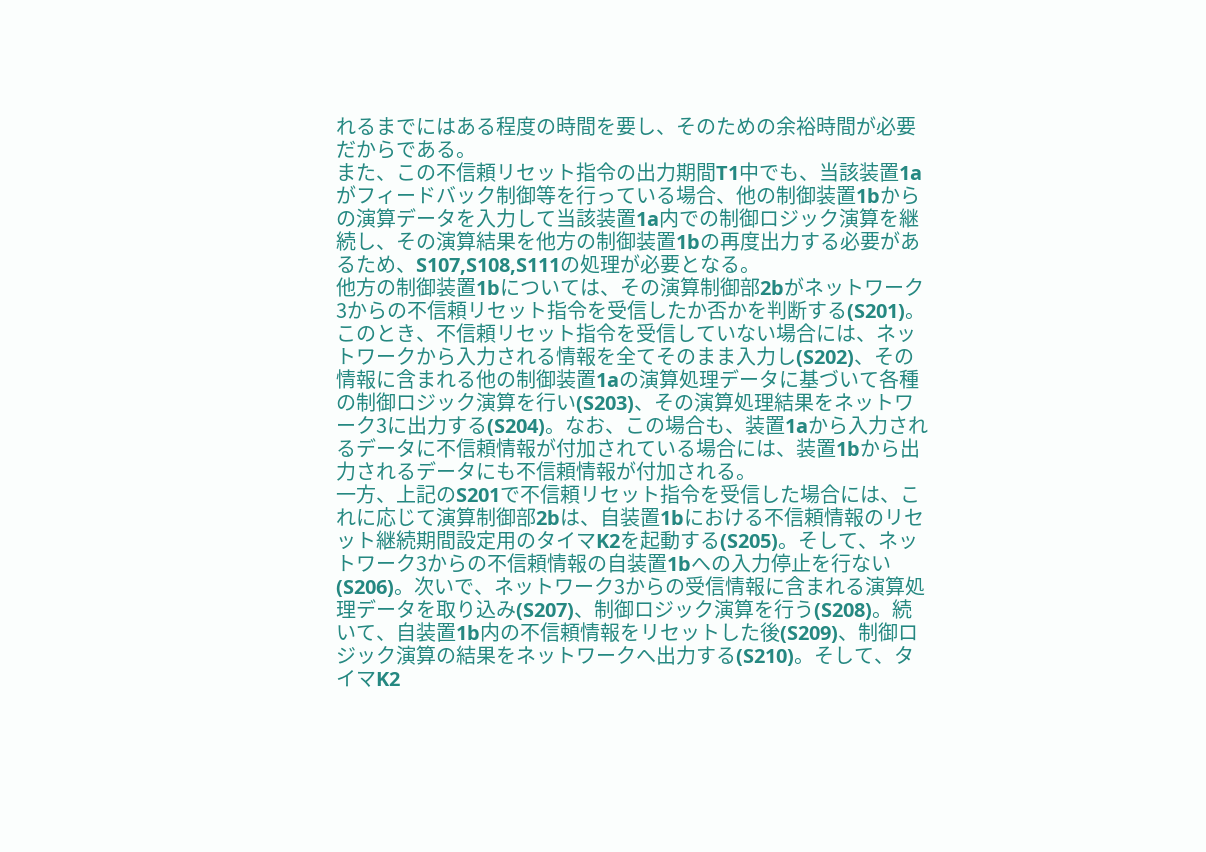れるまでにはある程度の時間を要し、そのための余裕時間が必要だからである。
また、この不信頼リセット指令の出力期間T1中でも、当該装置1aがフィードバック制御等を行っている場合、他の制御装置1bからの演算データを入力して当該装置1a内での制御ロジック演算を継続し、その演算結果を他方の制御装置1bの再度出力する必要があるため、S107,S108,S111の処理が必要となる。
他方の制御装置1bについては、その演算制御部2bがネットワーク3からの不信頼リセット指令を受信したか否かを判断する(S201)。このとき、不信頼リセット指令を受信していない場合には、ネットワークから入力される情報を全てそのまま入力し(S202)、その情報に含まれる他の制御装置1aの演算処理データに基づいて各種の制御ロジック演算を行い(S203)、その演算処理結果をネットワーク3に出力する(S204)。なお、この場合も、装置1aから入力されるデータに不信頼情報が付加されている場合には、装置1bから出力されるデータにも不信頼情報が付加される。
一方、上記のS201で不信頼リセット指令を受信した場合には、これに応じて演算制御部2bは、自装置1bにおける不信頼情報のリセット継続期間設定用のタイマK2を起動する(S205)。そして、ネットワーク3からの不信頼情報の自装置1bへの入力停止を行ない(S206)。次いで、ネットワーク3からの受信情報に含まれる演算処理データを取り込み(S207)、制御ロジック演算を行う(S208)。続いて、自装置1b内の不信頼情報をリセットした後(S209)、制御ロジック演算の結果をネットワークへ出力する(S210)。そして、タイマK2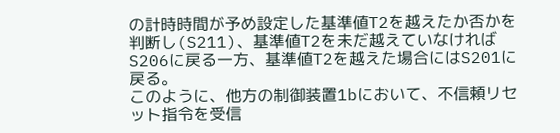の計時時間が予め設定した基準値T2を越えたか否かを判断し(S211)、基準値T2を未だ越えていなければS206に戻る一方、基準値T2を越えた場合にはS201に戻る。
このように、他方の制御装置1bにおいて、不信頼リセット指令を受信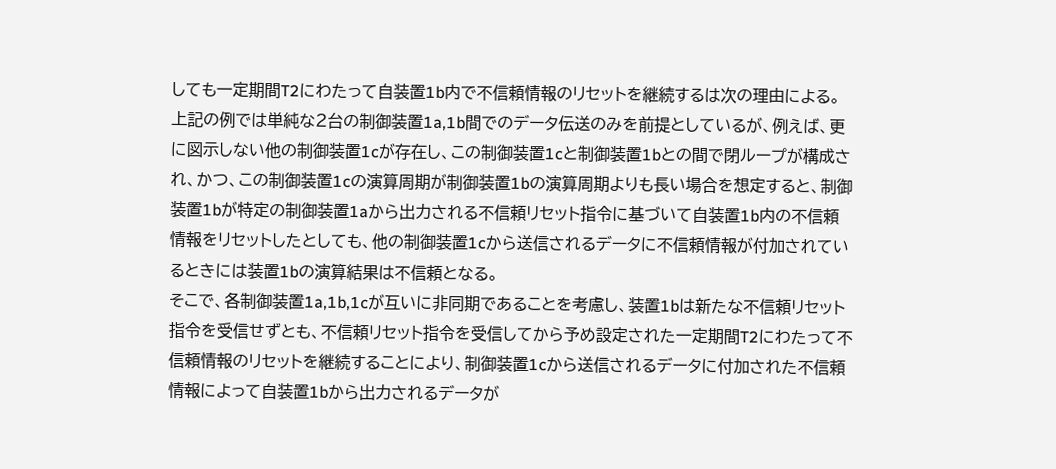しても一定期間T2にわたって自装置1b内で不信頼情報のリセットを継続するは次の理由による。
上記の例では単純な2台の制御装置1a,1b間でのデータ伝送のみを前提としているが、例えば、更に図示しない他の制御装置1cが存在し、この制御装置1cと制御装置1bとの間で閉ループが構成され、かつ、この制御装置1cの演算周期が制御装置1bの演算周期よりも長い場合を想定すると、制御装置1bが特定の制御装置1aから出力される不信頼リセット指令に基づいて自装置1b内の不信頼情報をリセットしたとしても、他の制御装置1cから送信されるデータに不信頼情報が付加されているときには装置1bの演算結果は不信頼となる。
そこで、各制御装置1a,1b,1cが互いに非同期であることを考慮し、装置1bは新たな不信頼リセット指令を受信せずとも、不信頼リセット指令を受信してから予め設定された一定期間T2にわたって不信頼情報のリセットを継続することにより、制御装置1cから送信されるデータに付加された不信頼情報によって自装置1bから出力されるデータが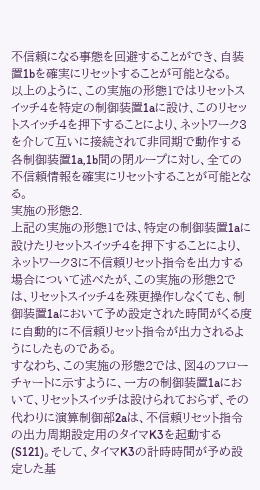不信頼になる事態を回避することができ、自装置1bを確実にリセットすることが可能となる。
以上のように、この実施の形態1ではリセットスイッチ4を特定の制御装置1aに設け、このリセットスイッチ4を押下することにより、ネットワーク3を介して互いに接続されて非同期で動作する各制御装置1a,1b間の閉ループに対し、全ての不信頼情報を確実にリセットすることが可能となる。
実施の形態2.
上記の実施の形態1では、特定の制御装置1aに設けたリセットスイッチ4を押下することにより、ネットワーク3に不信頼リセット指令を出力する場合について述べたが、この実施の形態2では、リセットスイッチ4を殊更操作しなくても、制御装置1aにおいて予め設定された時間がくる度に自動的に不信頼リセット指令が出力されるようにしたものである。
すなわち、この実施の形態2では、図4のフローチャートに示すように、一方の制御装置1aにおいて、リセットスイッチは設けられておらず、その代わりに演算制御部2aは、不信頼リセット指令の出力周期設定用のタイマK3を起動する(S121)。そして、タイマK3の計時時間が予め設定した基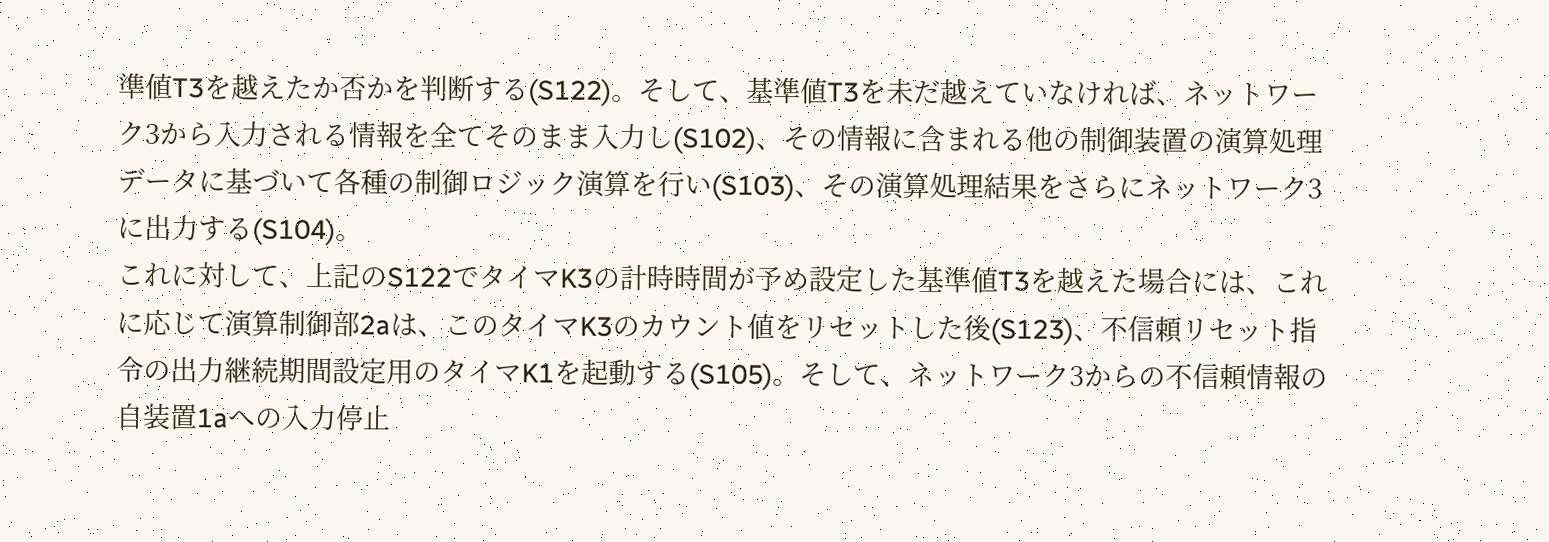準値T3を越えたか否かを判断する(S122)。そして、基準値T3を未だ越えていなければ、ネットワーク3から入力される情報を全てそのまま入力し(S102)、その情報に含まれる他の制御装置の演算処理データに基づいて各種の制御ロジック演算を行い(S103)、その演算処理結果をさらにネットワーク3に出力する(S104)。
これに対して、上記のS122でタイマK3の計時時間が予め設定した基準値T3を越えた場合には、これに応じて演算制御部2aは、このタイマK3のカウント値をリセットした後(S123)、不信頼リセット指令の出力継続期間設定用のタイマK1を起動する(S105)。そして、ネットワーク3からの不信頼情報の自装置1aへの入力停止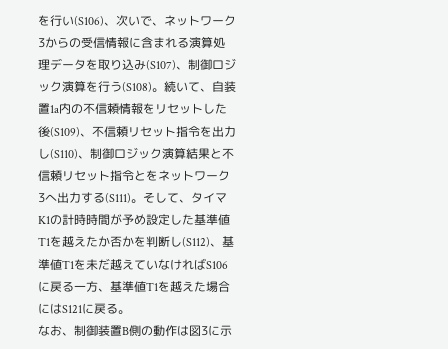を行い(S106)、次いで、ネットワーク3からの受信情報に含まれる演算処理データを取り込み(S107)、制御ロジック演算を行う(S108)。続いて、自装置1a内の不信頼情報をリセットした後(S109)、不信頼リセット指令を出力し(S110)、制御ロジック演算結果と不信頼リセット指令とをネットワーク3へ出力する(S111)。そして、タイマK1の計時時間が予め設定した基準値T1を越えたか否かを判断し(S112)、基準値T1を未だ越えていなければS106に戻る一方、基準値T1を越えた場合にはS121に戻る。
なお、制御装置B側の動作は図3に示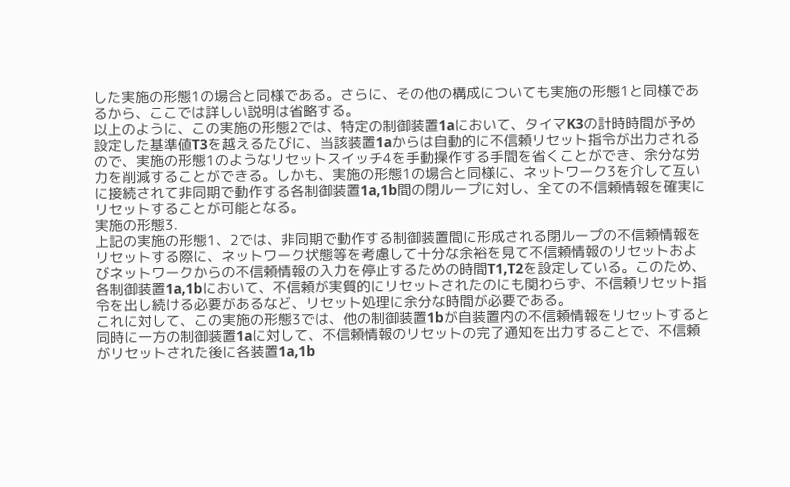した実施の形態1の場合と同様である。さらに、その他の構成についても実施の形態1と同様であるから、ここでは詳しい説明は省略する。
以上のように、この実施の形態2では、特定の制御装置1aにおいて、タイマK3の計時時間が予め設定した基準値T3を越えるたびに、当該装置1aからは自動的に不信頼リセット指令が出力されるので、実施の形態1のようなリセットスイッチ4を手動操作する手間を省くことができ、余分な労力を削減することができる。しかも、実施の形態1の場合と同様に、ネットワーク3を介して互いに接続されて非同期で動作する各制御装置1a,1b間の閉ループに対し、全ての不信頼情報を確実にリセットすることが可能となる。
実施の形態3.
上記の実施の形態1、2では、非同期で動作する制御装置間に形成される閉ループの不信頼情報をリセットする際に、ネットワーク状態等を考慮して十分な余裕を見て不信頼情報のリセットおよびネットワークからの不信頼情報の入力を停止するための時間T1,T2を設定している。このため、各制御装置1a,1bにおいて、不信頼が実質的にリセットされたのにも関わらず、不信頼リセット指令を出し続ける必要があるなど、リセット処理に余分な時間が必要である。
これに対して、この実施の形態3では、他の制御装置1bが自装置内の不信頼情報をリセットすると同時に一方の制御装置1aに対して、不信頼情報のリセットの完了通知を出力することで、不信頼がリセットされた後に各装置1a,1b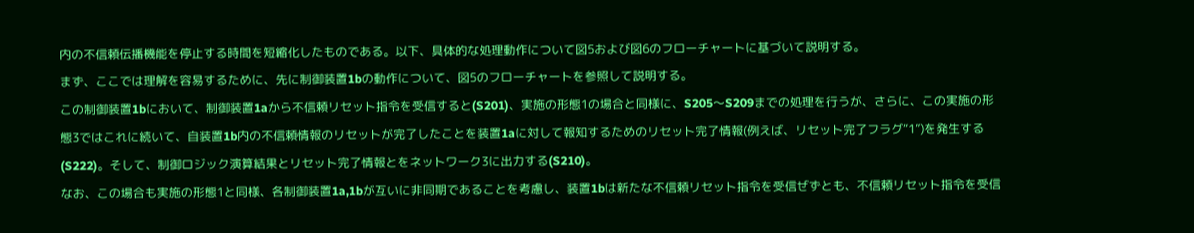内の不信頼伝播機能を停止する時間を短縮化したものである。以下、具体的な処理動作について図5および図6のフローチャートに基づいて説明する。
まず、ここでは理解を容易するために、先に制御装置1bの動作について、図5のフローチャートを参照して説明する。
この制御装置1bにおいて、制御装置1aから不信頼リセット指令を受信すると(S201)、実施の形態1の場合と同様に、S205〜S209までの処理を行うが、さらに、この実施の形態3ではこれに続いて、自装置1b内の不信頼情報のリセットが完了したことを装置1aに対して報知するためのリセット完了情報(例えば、リセット完了フラグ“1”)を発生する(S222)。そして、制御ロジック演算結果とリセット完了情報とをネットワーク3に出力する(S210)。
なお、この場合も実施の形態1と同様、各制御装置1a,1bが互いに非同期であることを考慮し、装置1bは新たな不信頼リセット指令を受信ぜずとも、不信頼リセット指令を受信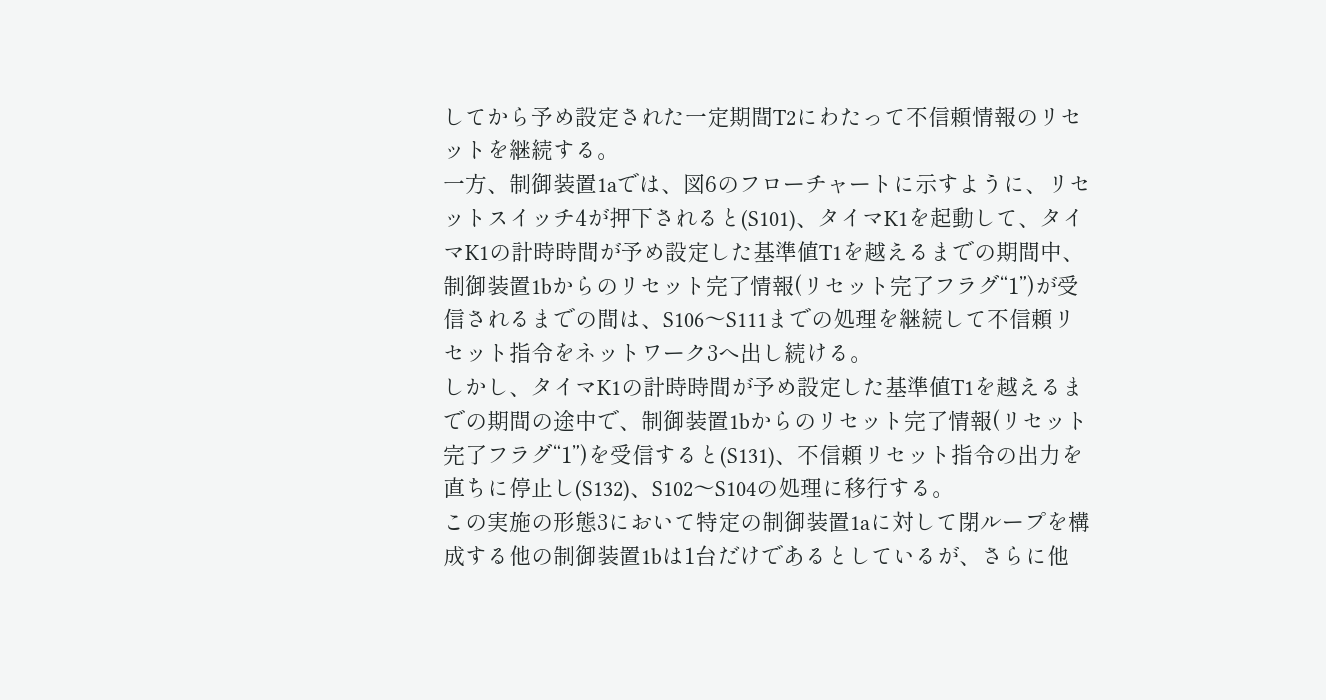してから予め設定された一定期間T2にわたって不信頼情報のリセットを継続する。
一方、制御装置1aでは、図6のフローチャートに示すように、リセットスイッチ4が押下されると(S101)、タイマK1を起動して、タイマK1の計時時間が予め設定した基準値T1を越えるまでの期間中、制御装置1bからのリセット完了情報(リセット完了フラグ“1”)が受信されるまでの間は、S106〜S111までの処理を継続して不信頼リセット指令をネットワーク3へ出し続ける。
しかし、タイマK1の計時時間が予め設定した基準値T1を越えるまでの期間の途中で、制御装置1bからのリセット完了情報(リセット完了フラグ“1”)を受信すると(S131)、不信頼リセット指令の出力を直ちに停止し(S132)、S102〜S104の処理に移行する。
この実施の形態3において特定の制御装置1aに対して閉ループを構成する他の制御装置1bは1台だけであるとしているが、さらに他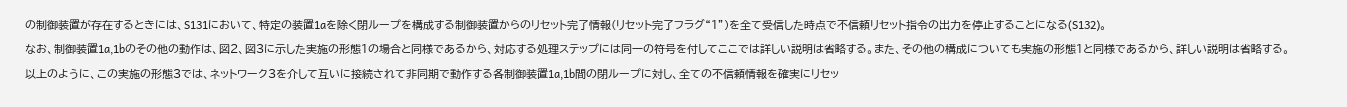の制御装置が存在するときには、S131において、特定の装置1aを除く閉ループを構成する制御装置からのリセット完了情報(リセット完了フラグ“1”)を全て受信した時点で不信頼リセット指令の出力を停止することになる(S132)。
なお、制御装置1a,1bのその他の動作は、図2、図3に示した実施の形態1の場合と同様であるから、対応する処理ステップには同一の符号を付してここでは詳しい説明は省略する。また、その他の構成についても実施の形態1と同様であるから、詳しい説明は省略する。
以上のように、この実施の形態3では、ネットワーク3を介して互いに接続されて非同期で動作する各制御装置1a,1b間の閉ループに対し、全ての不信頼情報を確実にリセッ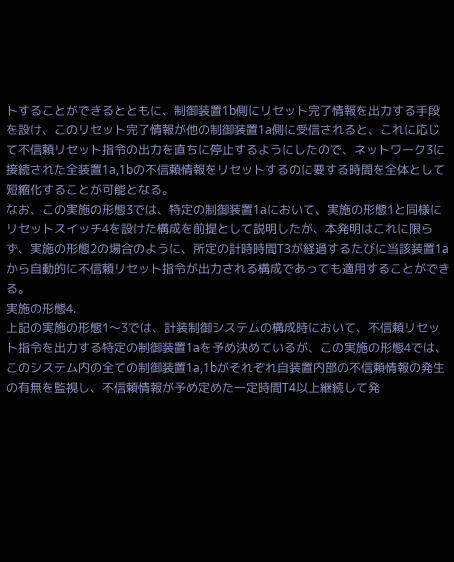トすることができるとともに、制御装置1b側にリセット完了情報を出力する手段を設け、このリセット完了情報が他の制御装置1a側に受信されると、これに応じて不信頼リセット指令の出力を直ちに停止するようにしたので、ネットワーク3に接続された全装置1a,1bの不信頼情報をリセットするのに要する時間を全体として短縮化することが可能となる。
なお、この実施の形態3では、特定の制御装置1aにおいて、実施の形態1と同様にリセットスイッチ4を設けた構成を前提として説明したが、本発明はこれに限らず、実施の形態2の場合のように、所定の計時時間T3が経過するたびに当該装置1aから自動的に不信頼リセット指令が出力される構成であっても適用することができる。
実施の形態4.
上記の実施の形態1〜3では、計装制御システムの構成時において、不信頼リセット指令を出力する特定の制御装置1aを予め決めているが、この実施の形態4では、このシステム内の全ての制御装置1a,1bがそれぞれ自装置内部の不信頼情報の発生の有無を監視し、不信頼情報が予め定めた一定時間T4以上継続して発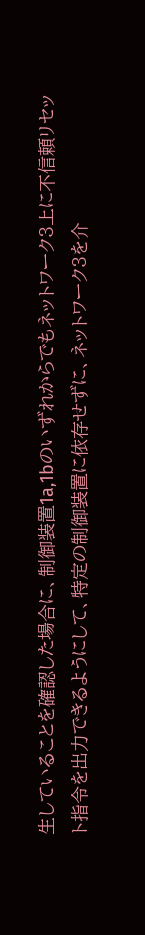生していることを確認した場合に、制御装置1a,1bのいずれからでもネットワーク3上に不信頼リセット指令を出力できるようにして、特定の制御装置に依存せずに、ネットワーク3を介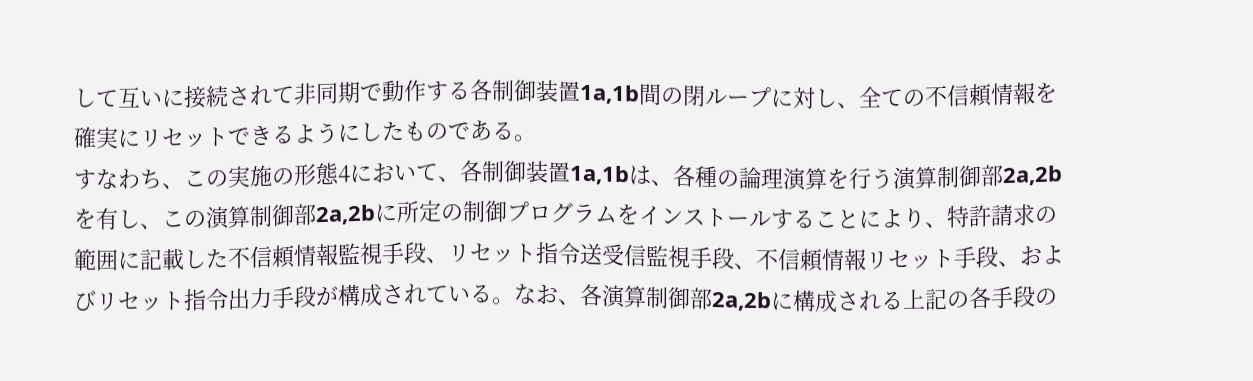して互いに接続されて非同期で動作する各制御装置1a,1b間の閉ループに対し、全ての不信頼情報を確実にリセットできるようにしたものである。
すなわち、この実施の形態4において、各制御装置1a,1bは、各種の論理演算を行う演算制御部2a,2bを有し、この演算制御部2a,2bに所定の制御プログラムをインストールすることにより、特許請求の範囲に記載した不信頼情報監視手段、リセット指令送受信監視手段、不信頼情報リセット手段、およびリセット指令出力手段が構成されている。なお、各演算制御部2a,2bに構成される上記の各手段の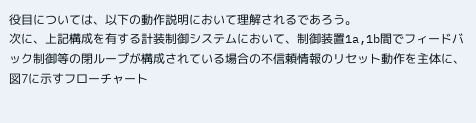役目については、以下の動作説明において理解されるであろう。
次に、上記構成を有する計装制御システムにおいて、制御装置1a,1b間でフィードバック制御等の閉ループが構成されている場合の不信頼情報のリセット動作を主体に、図7に示すフローチャート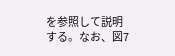を参照して説明する。なお、図7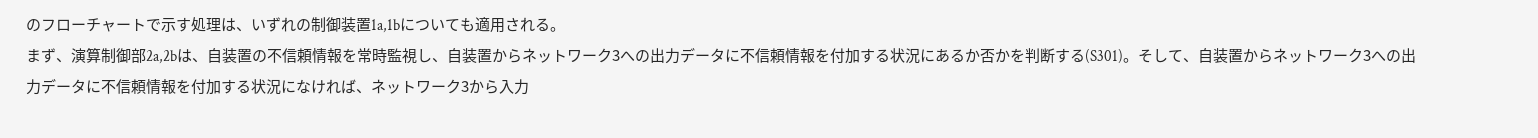のフローチャートで示す処理は、いずれの制御装置1a,1bについても適用される。
まず、演算制御部2a,2bは、自装置の不信頼情報を常時監視し、自装置からネットワーク3への出力データに不信頼情報を付加する状況にあるか否かを判断する(S301)。そして、自装置からネットワーク3への出力データに不信頼情報を付加する状況になければ、ネットワーク3から入力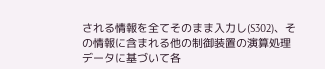される情報を全てそのまま入力し(S302)、その情報に含まれる他の制御装置の演算処理データに基づいて各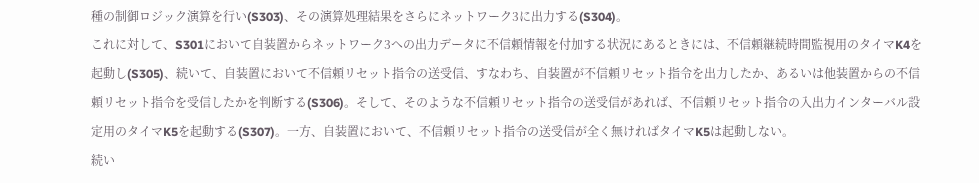種の制御ロジック演算を行い(S303)、その演算処理結果をさらにネットワーク3に出力する(S304)。
これに対して、S301において自装置からネットワーク3への出力データに不信頼情報を付加する状況にあるときには、不信頼継続時間監視用のタイマK4を起動し(S305)、続いて、自装置において不信頼リセット指令の送受信、すなわち、自装置が不信頼リセット指令を出力したか、あるいは他装置からの不信頼リセット指令を受信したかを判断する(S306)。そして、そのような不信頼リセット指令の送受信があれば、不信頼リセット指令の入出力インターバル設定用のタイマK5を起動する(S307)。一方、自装置において、不信頼リセット指令の送受信が全く無ければタイマK5は起動しない。
続い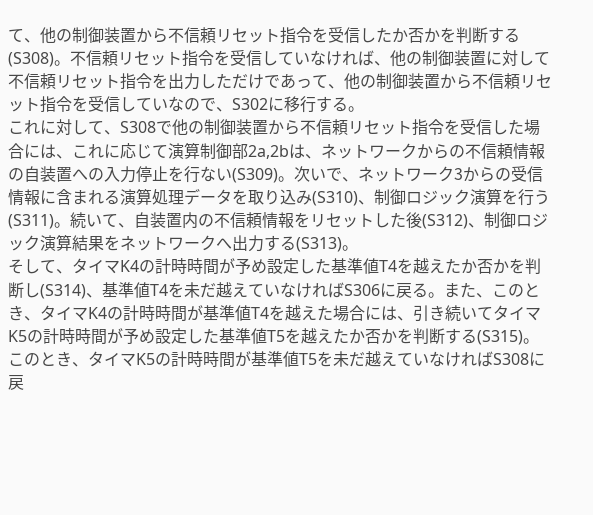て、他の制御装置から不信頼リセット指令を受信したか否かを判断する(S308)。不信頼リセット指令を受信していなければ、他の制御装置に対して不信頼リセット指令を出力しただけであって、他の制御装置から不信頼リセット指令を受信していなので、S302に移行する。
これに対して、S308で他の制御装置から不信頼リセット指令を受信した場合には、これに応じて演算制御部2a,2bは、ネットワークからの不信頼情報の自装置への入力停止を行ない(S309)。次いで、ネットワーク3からの受信情報に含まれる演算処理データを取り込み(S310)、制御ロジック演算を行う(S311)。続いて、自装置内の不信頼情報をリセットした後(S312)、制御ロジック演算結果をネットワークへ出力する(S313)。
そして、タイマK4の計時時間が予め設定した基準値T4を越えたか否かを判断し(S314)、基準値T4を未だ越えていなければS306に戻る。また、このとき、タイマK4の計時時間が基準値T4を越えた場合には、引き続いてタイマK5の計時時間が予め設定した基準値T5を越えたか否かを判断する(S315)。このとき、タイマK5の計時時間が基準値T5を未だ越えていなければS308に戻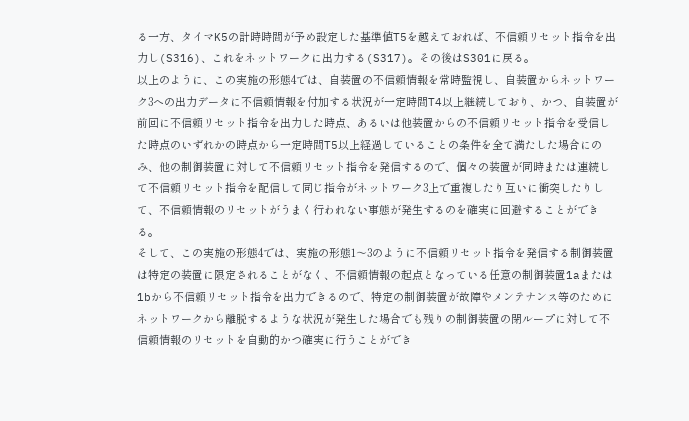る一方、タイマK5の計時時間が予め設定した基準値T5を越えておれば、不信頼リセット指令を出力し(S316)、これをネットワークに出力する(S317)。その後はS301に戻る。
以上のように、この実施の形態4では、自装置の不信頼情報を常時監視し、自装置からネットワーク3への出力データに不信頼情報を付加する状況が一定時間T4以上継続しており、かつ、自装置が前回に不信頼リセット指令を出力した時点、あるいは他装置からの不信頼リセット指令を受信した時点のいずれかの時点から一定時間T5以上経過していることの条件を全て満たした場合にのみ、他の制御装置に対して不信頼リセット指令を発信するので、個々の装置が同時または連続して不信頼リセット指令を配信して同じ指令がネットワーク3上で重複したり互いに衝突したりして、不信頼情報のリセットがうまく行われない事態が発生するのを確実に回避することができる。
そして、この実施の形態4では、実施の形態1〜3のように不信頼リセット指令を発信する制御装置は特定の装置に限定されることがなく、不信頼情報の起点となっている任意の制御装置1aまたは1bから不信頼リセット指令を出力できるので、特定の制御装置が故障やメンテナンス等のためにネットワークから離脱するような状況が発生した場合でも残りの制御装置の閉ループに対して不信頼情報のリセットを自動的かつ確実に行うことができ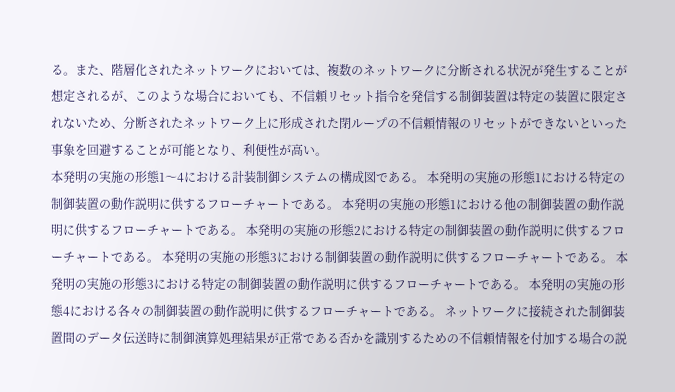る。また、階層化されたネットワークにおいては、複数のネットワークに分断される状況が発生することが想定されるが、このような場合においても、不信頼リセット指令を発信する制御装置は特定の装置に限定されないため、分断されたネットワーク上に形成された閉ループの不信頼情報のリセットができないといった事象を回避することが可能となり、利便性が高い。
本発明の実施の形態1〜4における計装制御システムの構成図である。 本発明の実施の形態1における特定の制御装置の動作説明に供するフローチャートである。 本発明の実施の形態1における他の制御装置の動作説明に供するフローチャートである。 本発明の実施の形態2における特定の制御装置の動作説明に供するフローチャートである。 本発明の実施の形態3における制御装置の動作説明に供するフローチャートである。 本発明の実施の形態3における特定の制御装置の動作説明に供するフローチャートである。 本発明の実施の形態4における各々の制御装置の動作説明に供するフローチャートである。 ネットワークに接続された制御装置間のデータ伝送時に制御演算処理結果が正常である否かを識別するための不信頼情報を付加する場合の説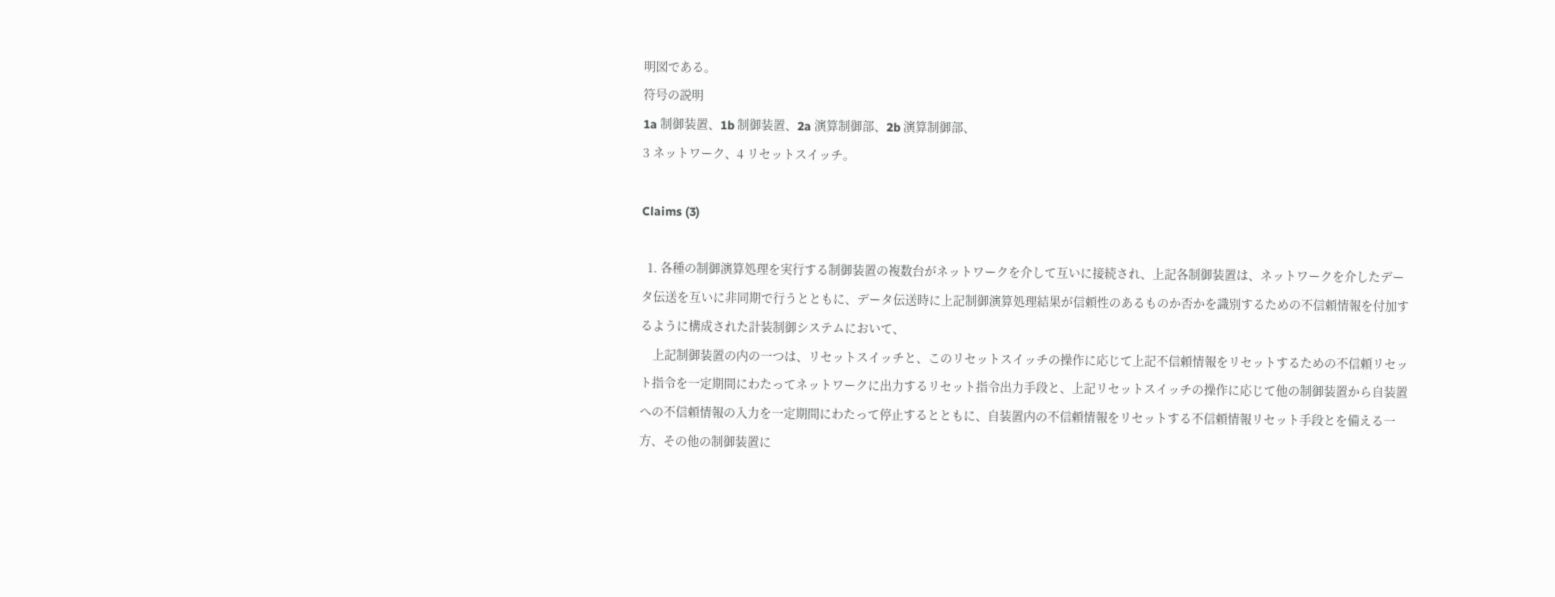明図である。
符号の説明
1a 制御装置、1b 制御装置、2a 演算制御部、2b 演算制御部、
3 ネットワーク、4 リセットスイッチ。

Claims (3)

  1. 各種の制御演算処理を実行する制御装置の複数台がネットワークを介して互いに接続され、上記各制御装置は、ネットワークを介したデータ伝送を互いに非同期で行うとともに、データ伝送時に上記制御演算処理結果が信頼性のあるものか否かを識別するための不信頼情報を付加するように構成された計装制御システムにおいて、
    上記制御装置の内の一つは、リセットスイッチと、このリセットスイッチの操作に応じて上記不信頼情報をリセットするための不信頼リセット指令を一定期間にわたってネットワークに出力するリセット指令出力手段と、上記リセットスイッチの操作に応じて他の制御装置から自装置への不信頼情報の入力を一定期間にわたって停止するとともに、自装置内の不信頼情報をリセットする不信頼情報リセット手段とを備える一方、その他の制御装置に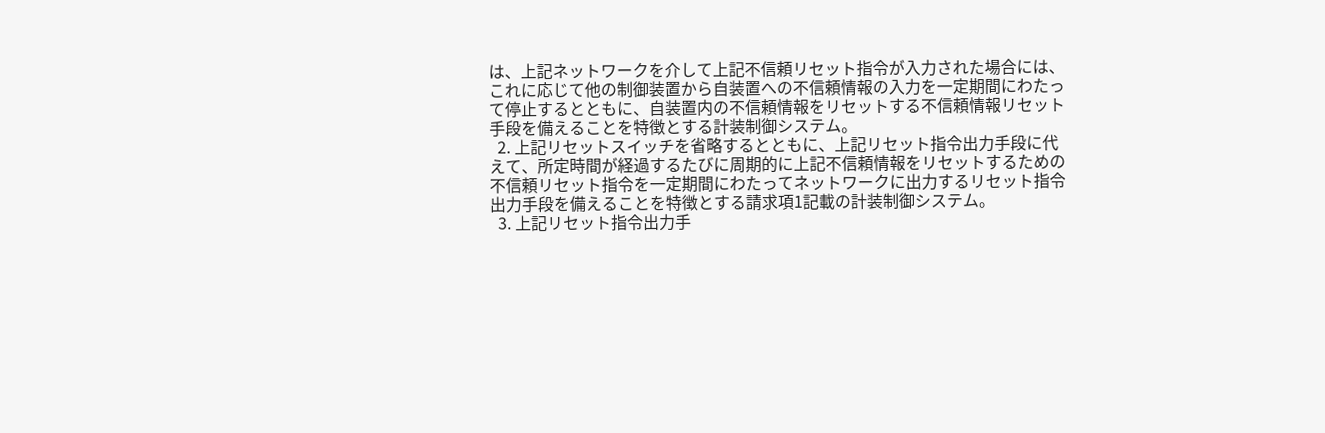は、上記ネットワークを介して上記不信頼リセット指令が入力された場合には、これに応じて他の制御装置から自装置への不信頼情報の入力を一定期間にわたって停止するとともに、自装置内の不信頼情報をリセットする不信頼情報リセット手段を備えることを特徴とする計装制御システム。
  2. 上記リセットスイッチを省略するとともに、上記リセット指令出力手段に代えて、所定時間が経過するたびに周期的に上記不信頼情報をリセットするための不信頼リセット指令を一定期間にわたってネットワークに出力するリセット指令出力手段を備えることを特徴とする請求項1記載の計装制御システム。
  3. 上記リセット指令出力手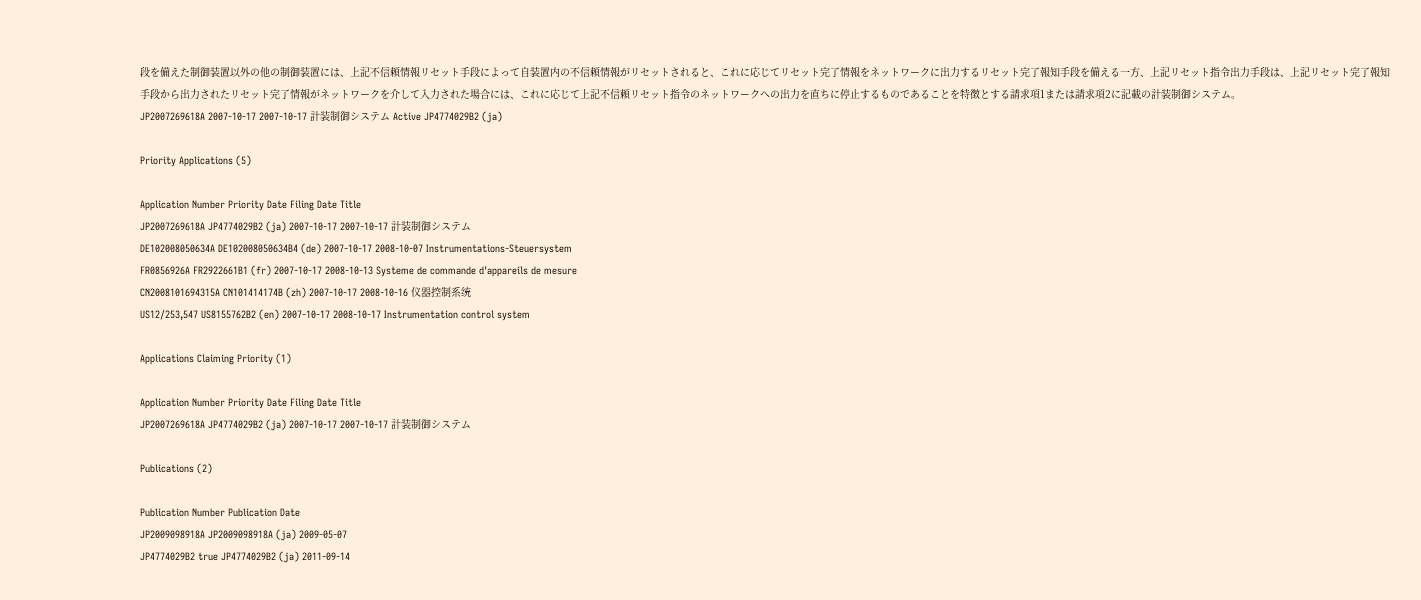段を備えた制御装置以外の他の制御装置には、上記不信頼情報リセット手段によって自装置内の不信頼情報がリセットされると、これに応じてリセット完了情報をネットワークに出力するリセット完了報知手段を備える一方、上記リセット指令出力手段は、上記リセット完了報知手段から出力されたリセット完了情報がネットワークを介して入力された場合には、これに応じて上記不信頼リセット指令のネットワークへの出力を直ちに停止するものであることを特徴とする請求項1または請求項2に記載の計装制御システム。
JP2007269618A 2007-10-17 2007-10-17 計装制御システム Active JP4774029B2 (ja)

Priority Applications (5)

Application Number Priority Date Filing Date Title
JP2007269618A JP4774029B2 (ja) 2007-10-17 2007-10-17 計装制御システム
DE102008050634A DE102008050634B4 (de) 2007-10-17 2008-10-07 Instrumentations-Steuersystem
FR0856926A FR2922661B1 (fr) 2007-10-17 2008-10-13 Systeme de commande d'appareils de mesure
CN2008101694315A CN101414174B (zh) 2007-10-17 2008-10-16 仪器控制系统
US12/253,547 US8155762B2 (en) 2007-10-17 2008-10-17 Instrumentation control system

Applications Claiming Priority (1)

Application Number Priority Date Filing Date Title
JP2007269618A JP4774029B2 (ja) 2007-10-17 2007-10-17 計装制御システム

Publications (2)

Publication Number Publication Date
JP2009098918A JP2009098918A (ja) 2009-05-07
JP4774029B2 true JP4774029B2 (ja) 2011-09-14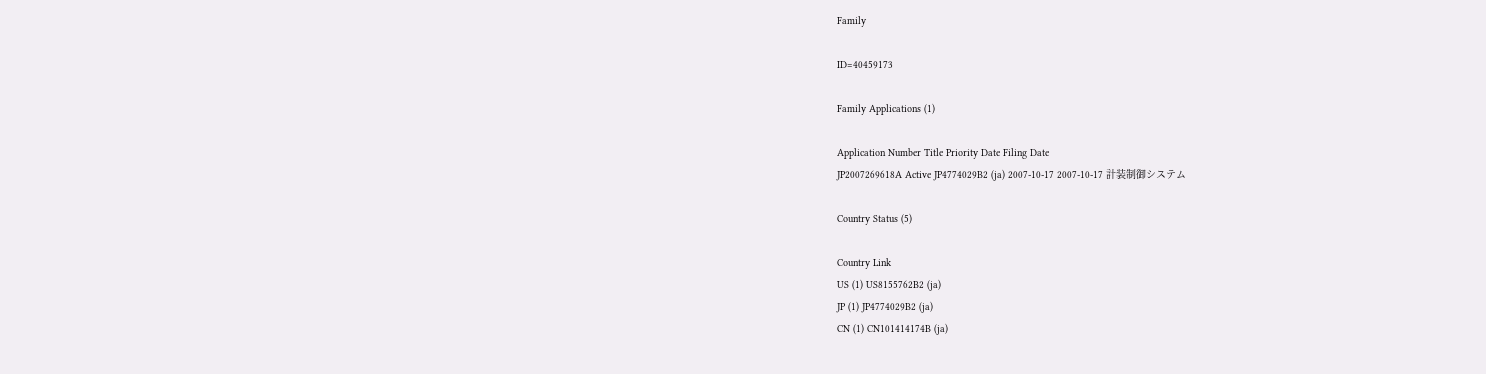Family

ID=40459173

Family Applications (1)

Application Number Title Priority Date Filing Date
JP2007269618A Active JP4774029B2 (ja) 2007-10-17 2007-10-17 計装制御システム

Country Status (5)

Country Link
US (1) US8155762B2 (ja)
JP (1) JP4774029B2 (ja)
CN (1) CN101414174B (ja)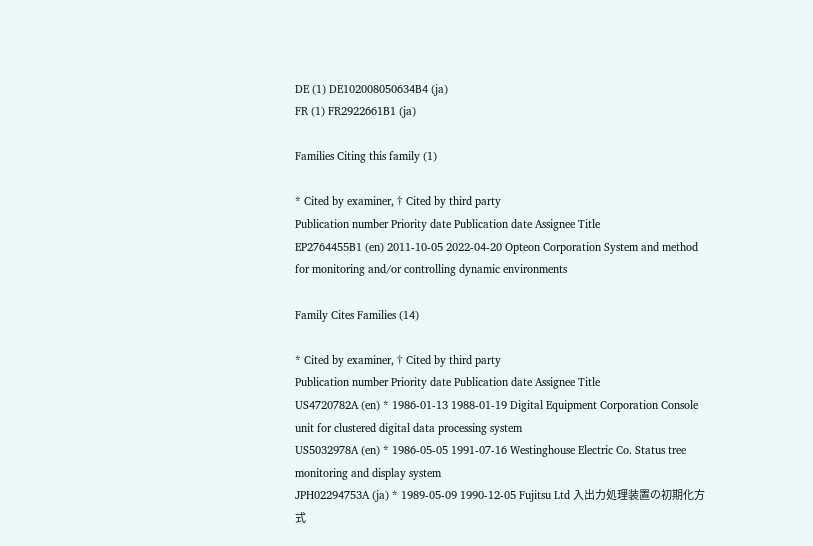DE (1) DE102008050634B4 (ja)
FR (1) FR2922661B1 (ja)

Families Citing this family (1)

* Cited by examiner, † Cited by third party
Publication number Priority date Publication date Assignee Title
EP2764455B1 (en) 2011-10-05 2022-04-20 Opteon Corporation System and method for monitoring and/or controlling dynamic environments

Family Cites Families (14)

* Cited by examiner, † Cited by third party
Publication number Priority date Publication date Assignee Title
US4720782A (en) * 1986-01-13 1988-01-19 Digital Equipment Corporation Console unit for clustered digital data processing system
US5032978A (en) * 1986-05-05 1991-07-16 Westinghouse Electric Co. Status tree monitoring and display system
JPH02294753A (ja) * 1989-05-09 1990-12-05 Fujitsu Ltd 入出力処理装置の初期化方式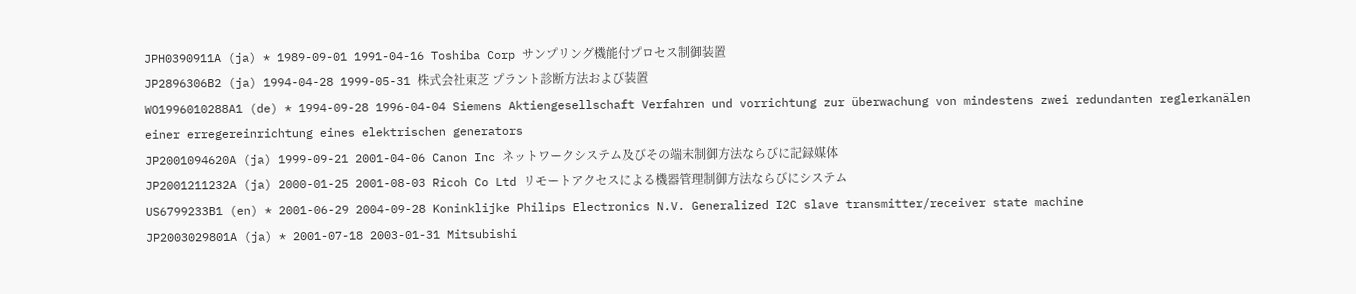JPH0390911A (ja) * 1989-09-01 1991-04-16 Toshiba Corp サンプリング機能付プロセス制御装置
JP2896306B2 (ja) 1994-04-28 1999-05-31 株式会社東芝 プラント診断方法および装置
WO1996010288A1 (de) * 1994-09-28 1996-04-04 Siemens Aktiengesellschaft Verfahren und vorrichtung zur überwachung von mindestens zwei redundanten reglerkanälen einer erregereinrichtung eines elektrischen generators
JP2001094620A (ja) 1999-09-21 2001-04-06 Canon Inc ネットワークシステム及びその端末制御方法ならびに記録媒体
JP2001211232A (ja) 2000-01-25 2001-08-03 Ricoh Co Ltd リモートアクセスによる機器管理制御方法ならびにシステム
US6799233B1 (en) * 2001-06-29 2004-09-28 Koninklijke Philips Electronics N.V. Generalized I2C slave transmitter/receiver state machine
JP2003029801A (ja) * 2001-07-18 2003-01-31 Mitsubishi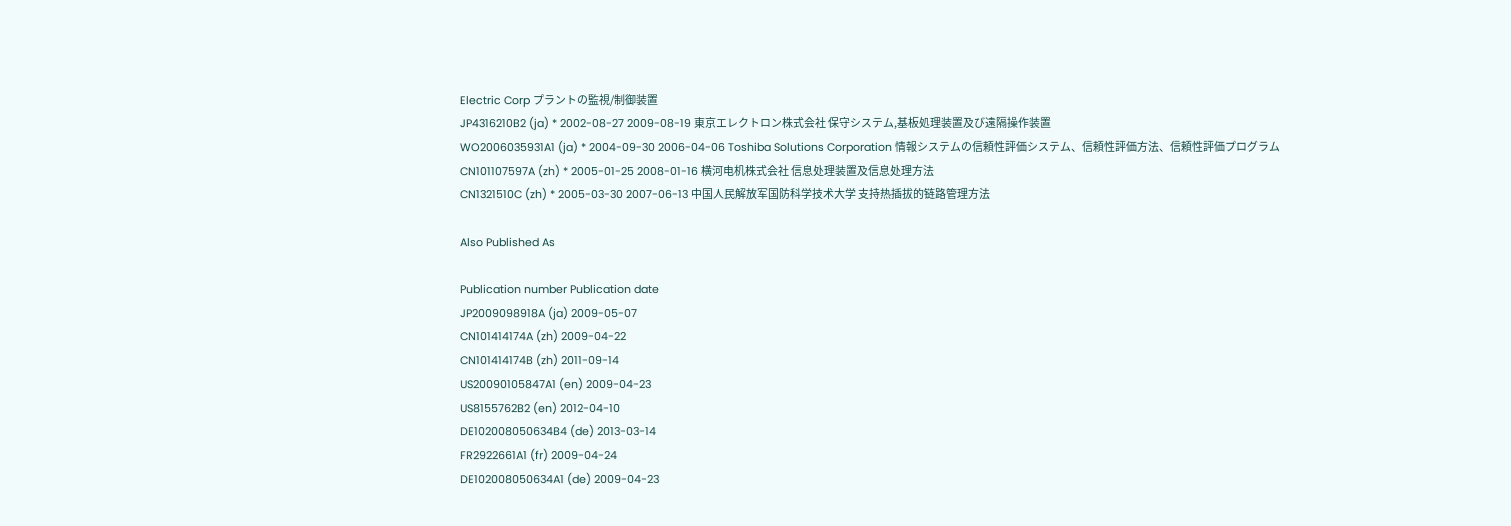Electric Corp プラントの監視/制御装置
JP4316210B2 (ja) * 2002-08-27 2009-08-19 東京エレクトロン株式会社 保守システム,基板処理装置及び遠隔操作装置
WO2006035931A1 (ja) * 2004-09-30 2006-04-06 Toshiba Solutions Corporation 情報システムの信頼性評価システム、信頼性評価方法、信頼性評価プログラム
CN101107597A (zh) * 2005-01-25 2008-01-16 横河电机株式会社 信息处理装置及信息处理方法
CN1321510C (zh) * 2005-03-30 2007-06-13 中国人民解放军国防科学技术大学 支持热插拔的链路管理方法

Also Published As

Publication number Publication date
JP2009098918A (ja) 2009-05-07
CN101414174A (zh) 2009-04-22
CN101414174B (zh) 2011-09-14
US20090105847A1 (en) 2009-04-23
US8155762B2 (en) 2012-04-10
DE102008050634B4 (de) 2013-03-14
FR2922661A1 (fr) 2009-04-24
DE102008050634A1 (de) 2009-04-23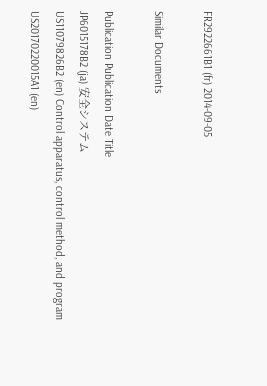FR2922661B1 (fr) 2014-09-05

Similar Documents

Publication Publication Date Title
JP6015178B2 (ja) 安全システム
US11079826B2 (en) Control apparatus, control method, and program
US20170220015A1 (en)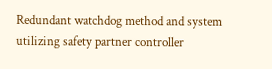Redundant watchdog method and system utilizing safety partner controller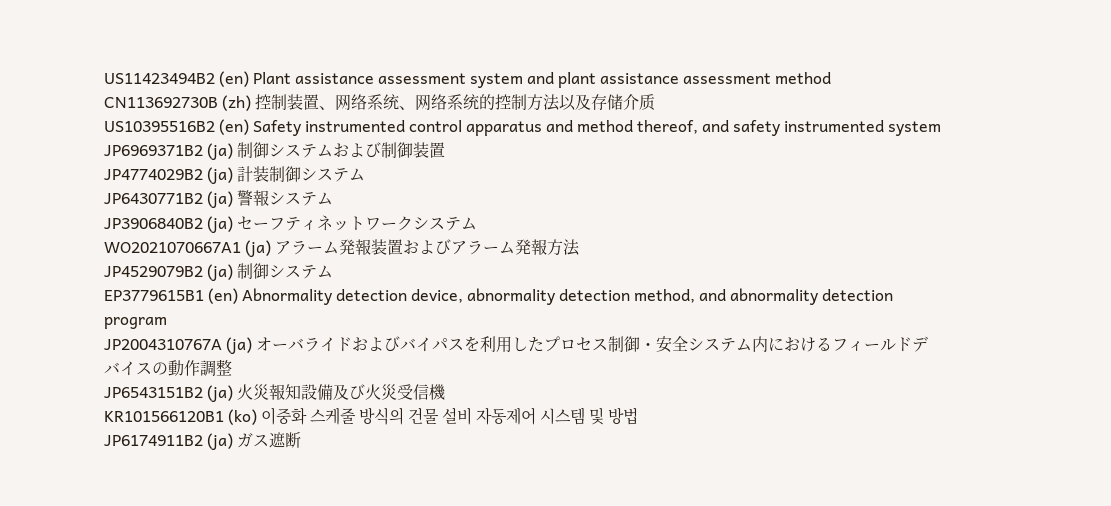US11423494B2 (en) Plant assistance assessment system and plant assistance assessment method
CN113692730B (zh) 控制装置、网络系统、网络系统的控制方法以及存储介质
US10395516B2 (en) Safety instrumented control apparatus and method thereof, and safety instrumented system
JP6969371B2 (ja) 制御システムおよび制御装置
JP4774029B2 (ja) 計装制御システム
JP6430771B2 (ja) 警報システム
JP3906840B2 (ja) セーフティネットワークシステム
WO2021070667A1 (ja) アラーム発報装置およびアラーム発報方法
JP4529079B2 (ja) 制御システム
EP3779615B1 (en) Abnormality detection device, abnormality detection method, and abnormality detection program
JP2004310767A (ja) オーバライドおよびバイパスを利用したプロセス制御・安全システム内におけるフィールドデバイスの動作調整
JP6543151B2 (ja) 火災報知設備及び火災受信機
KR101566120B1 (ko) 이중화 스케줄 방식의 건물 설비 자동제어 시스템 및 방법
JP6174911B2 (ja) ガス遮断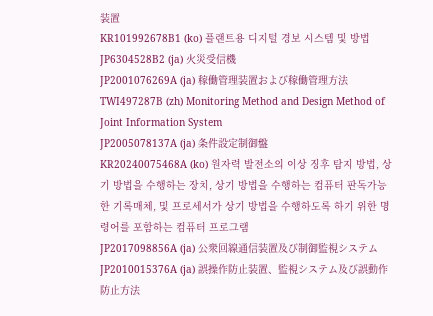装置
KR101992678B1 (ko) 플랜트용 디지털 경보 시스템 및 방법
JP6304528B2 (ja) 火災受信機
JP2001076269A (ja) 稼働管理装置および稼働管理方法
TWI497287B (zh) Monitoring Method and Design Method of Joint Information System
JP2005078137A (ja) 条件設定制御盤
KR20240075468A (ko) 원자력 발전소의 이상 징후 탐지 방법, 상기 방법을 수행하는 장치, 상기 방법을 수행하는 컴퓨터 판독가능한 기록매체, 및 프로세서가 상기 방법을 수행하도록 하기 위한 명령어를 포함하는 컴퓨터 프로그램
JP2017098856A (ja) 公衆回線通信装置及び制御監視システム
JP2010015376A (ja) 誤操作防止装置、監視システム及び誤動作防止方法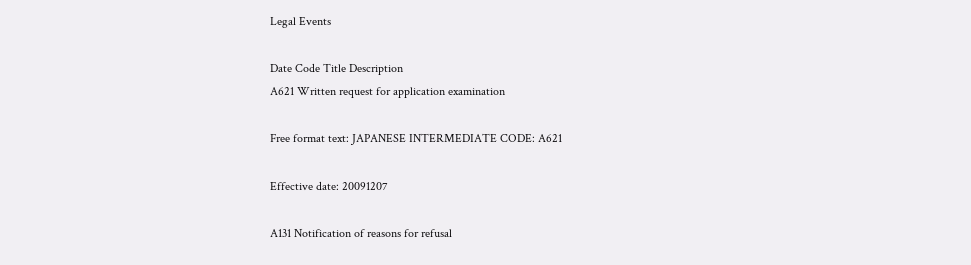Legal Events

Date Code Title Description
A621 Written request for application examination

Free format text: JAPANESE INTERMEDIATE CODE: A621

Effective date: 20091207

A131 Notification of reasons for refusal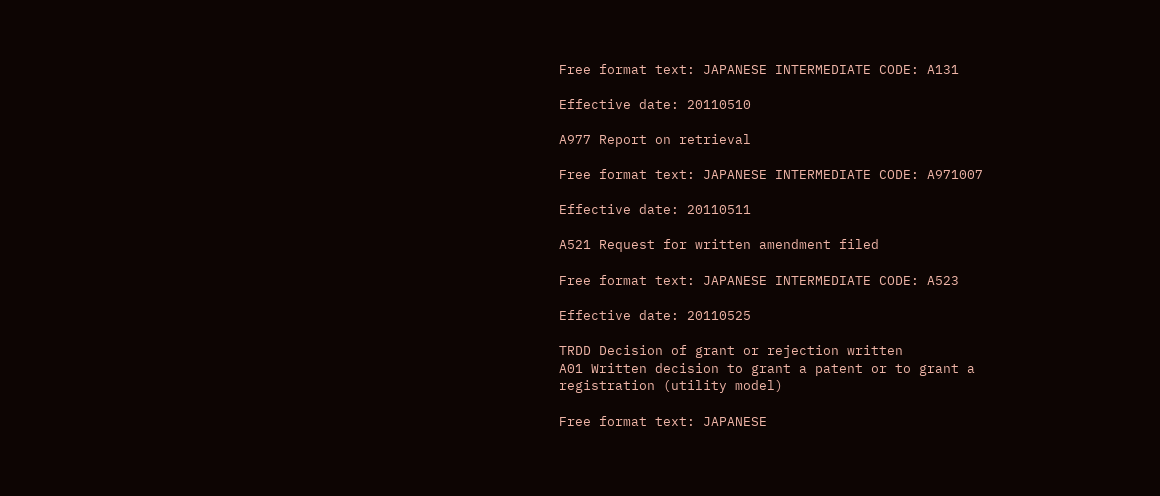Free format text: JAPANESE INTERMEDIATE CODE: A131

Effective date: 20110510

A977 Report on retrieval

Free format text: JAPANESE INTERMEDIATE CODE: A971007

Effective date: 20110511

A521 Request for written amendment filed

Free format text: JAPANESE INTERMEDIATE CODE: A523

Effective date: 20110525

TRDD Decision of grant or rejection written
A01 Written decision to grant a patent or to grant a registration (utility model)

Free format text: JAPANESE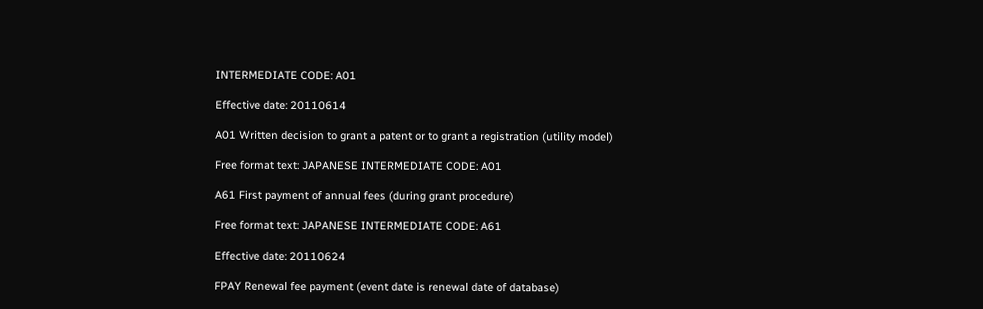INTERMEDIATE CODE: A01

Effective date: 20110614

A01 Written decision to grant a patent or to grant a registration (utility model)

Free format text: JAPANESE INTERMEDIATE CODE: A01

A61 First payment of annual fees (during grant procedure)

Free format text: JAPANESE INTERMEDIATE CODE: A61

Effective date: 20110624

FPAY Renewal fee payment (event date is renewal date of database)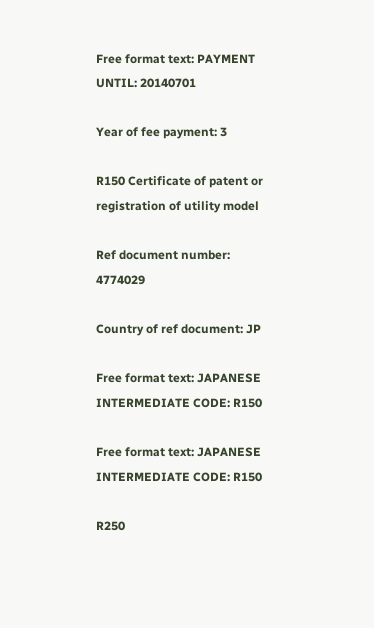Free format text: PAYMENT UNTIL: 20140701

Year of fee payment: 3

R150 Certificate of patent or registration of utility model

Ref document number: 4774029

Country of ref document: JP

Free format text: JAPANESE INTERMEDIATE CODE: R150

Free format text: JAPANESE INTERMEDIATE CODE: R150

R250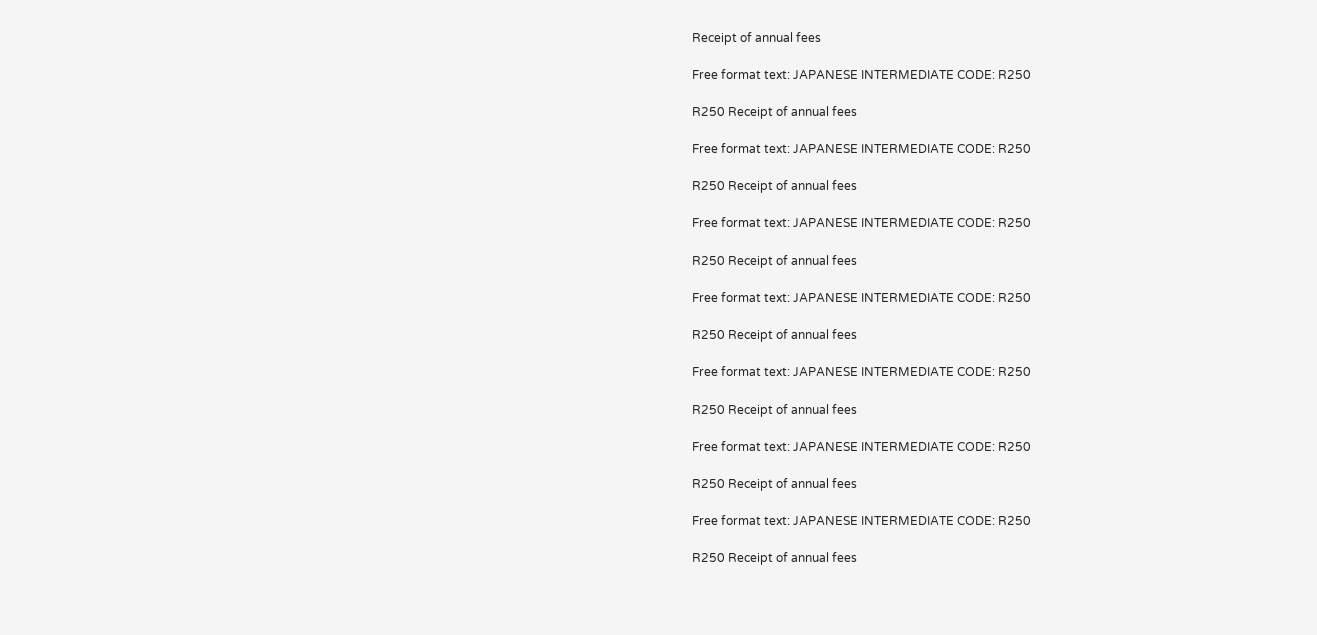Receipt of annual fees

Free format text: JAPANESE INTERMEDIATE CODE: R250

R250 Receipt of annual fees

Free format text: JAPANESE INTERMEDIATE CODE: R250

R250 Receipt of annual fees

Free format text: JAPANESE INTERMEDIATE CODE: R250

R250 Receipt of annual fees

Free format text: JAPANESE INTERMEDIATE CODE: R250

R250 Receipt of annual fees

Free format text: JAPANESE INTERMEDIATE CODE: R250

R250 Receipt of annual fees

Free format text: JAPANESE INTERMEDIATE CODE: R250

R250 Receipt of annual fees

Free format text: JAPANESE INTERMEDIATE CODE: R250

R250 Receipt of annual fees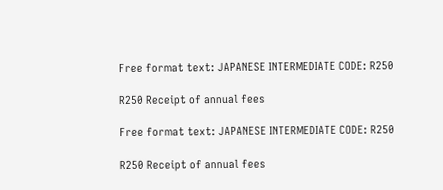Free format text: JAPANESE INTERMEDIATE CODE: R250

R250 Receipt of annual fees

Free format text: JAPANESE INTERMEDIATE CODE: R250

R250 Receipt of annual fees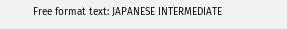Free format text: JAPANESE INTERMEDIATE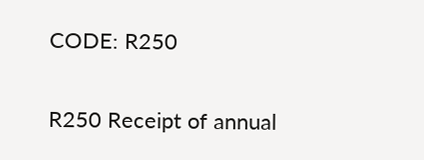CODE: R250

R250 Receipt of annual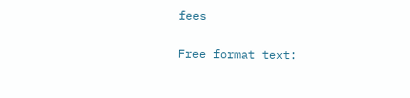fees

Free format text: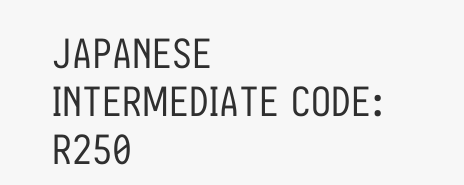JAPANESE INTERMEDIATE CODE: R250